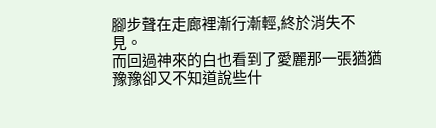腳步聲在走廊裡漸行漸輕,終於消失不見。
而回過神來的白也看到了愛麗那一張猶猶豫豫卻又不知道說些什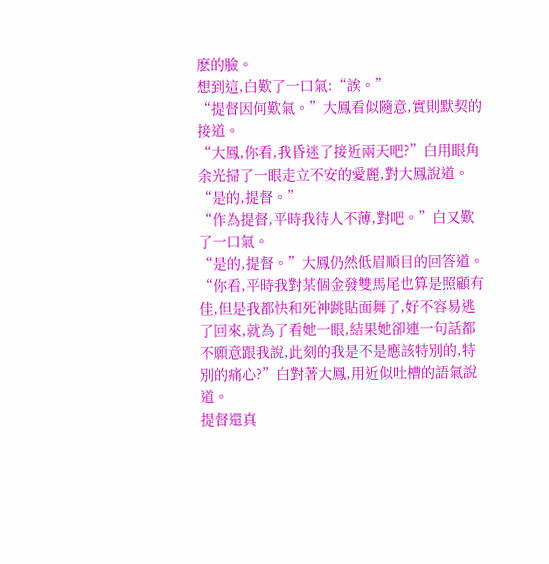麽的臉。
想到這,白歎了一口氣:“誒。”
“提督因何歎氣。”大鳳看似隨意,實則默契的接道。
“大鳳,你看,我昏迷了接近兩天吧?”白用眼角余光掃了一眼走立不安的愛麗,對大鳳說道。
“是的,提督。”
“作為提督,平時我待人不薄,對吧。”白又歎了一口氣。
“是的,提督。”大鳳仍然低眉順目的回答道。
“你看,平時我對某個金發雙馬尾也算是照顧有佳,但是我都快和死神跳貼面舞了,好不容易逃了回來,就為了看她一眼,結果她卻連一句話都不願意跟我說,此刻的我是不是應該特別的,特別的痛心?”白對著大鳳,用近似吐槽的語氣說道。
提督還真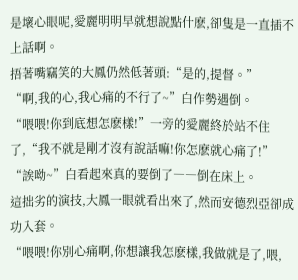是壞心眼呢,愛麗明明早就想說點什麽,卻隻是一直插不上話啊。
捂著嘴竊笑的大鳳仍然低著頭:“是的,提督。”
“啊,我的心,我心痛的不行了~”白作勢遇倒。
“喂喂!你到底想怎麽樣!”一旁的愛麗終於站不住了,“我不就是剛才沒有說話嘛!你怎麽就心痛了!”
“誒呦~”白看起來真的要倒了――倒在床上。
這拙劣的演技,大鳳一眼就看出來了,然而安德烈亞卻成功入套。
“喂喂!你別心痛啊,你想讓我怎麽樣,我做就是了,喂,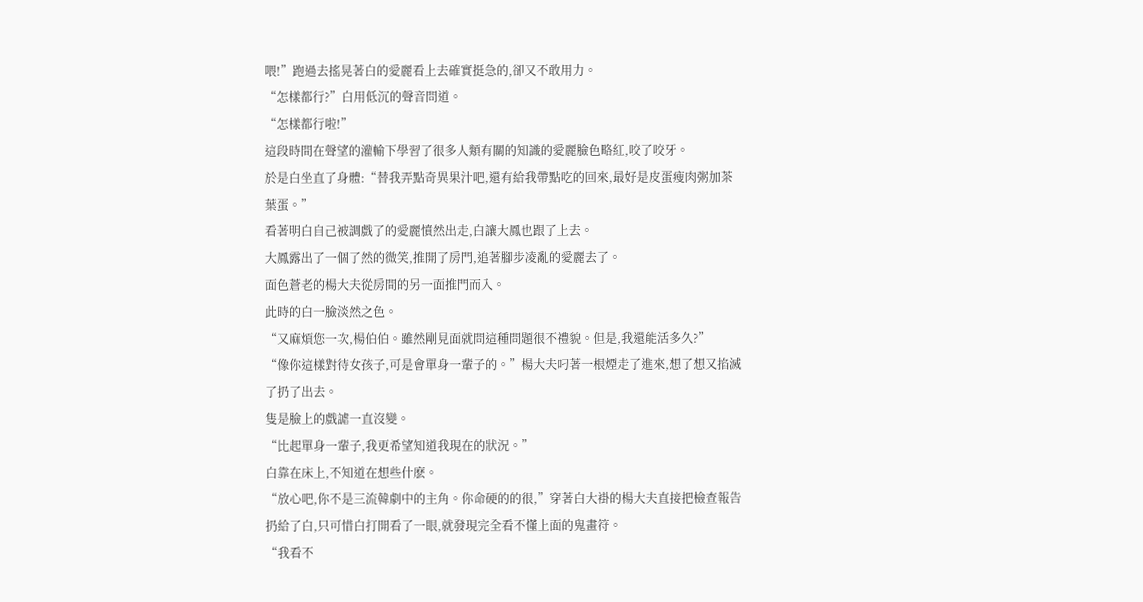喂!”跑過去搖晃著白的愛麗看上去確實挺急的,卻又不敢用力。
“怎樣都行?”白用低沉的聲音問道。
“怎樣都行啦!”
這段時間在聲望的灌輸下學習了很多人類有關的知識的愛麗臉色略紅,咬了咬牙。
於是白坐直了身體:“替我弄點奇異果汁吧,還有給我帶點吃的回來,最好是皮蛋瘦肉粥加茶葉蛋。”
看著明白自己被調戲了的愛麗憤然出走,白讓大鳳也跟了上去。
大鳳露出了一個了然的微笑,推開了房門,追著腳步凌亂的愛麗去了。
面色蒼老的楊大夫從房間的另一面推門而入。
此時的白一臉淡然之色。
“又麻煩您一次,楊伯伯。雖然剛見面就問這種問題很不禮貌。但是,我還能活多久?”
“像你這樣對待女孩子,可是會單身一輩子的。”楊大夫叼著一根煙走了進來,想了想又掐滅了扔了出去。
隻是臉上的戲謔一直沒變。
“比起單身一輩子,我更希望知道我現在的狀況。”
白靠在床上,不知道在想些什麽。
“放心吧,你不是三流韓劇中的主角。你命硬的的很,”穿著白大褂的楊大夫直接把檢查報告扔給了白,只可惜白打開看了一眼,就發現完全看不懂上面的鬼畫符。
“我看不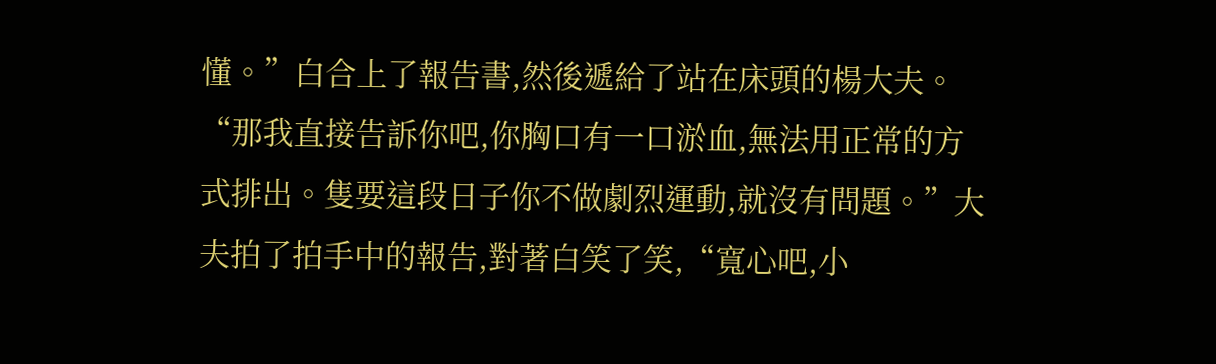懂。”白合上了報告書,然後遞給了站在床頭的楊大夫。
“那我直接告訴你吧,你胸口有一口淤血,無法用正常的方式排出。隻要這段日子你不做劇烈運動,就沒有問題。”大夫拍了拍手中的報告,對著白笑了笑,“寬心吧,小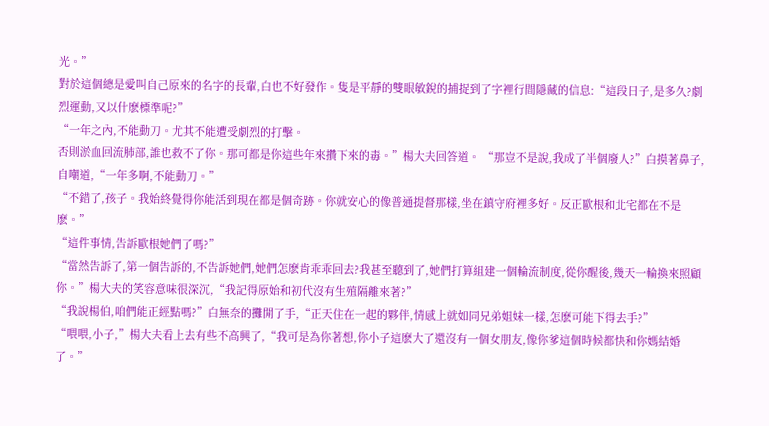光。”
對於這個總是愛叫自己原來的名字的長輩,白也不好發作。隻是平靜的雙眼敏銳的捕捉到了字裡行間隱藏的信息:“這段日子,是多久?劇烈運動,又以什麽標準呢?”
“一年之內,不能動刀。尤其不能遭受劇烈的打擊。
否則淤血回流肺部,誰也救不了你。那可都是你這些年來攢下來的毒。”楊大夫回答道。 “那豈不是說,我成了半個廢人?”白摸著鼻子,自嘲道,“一年多啊,不能動刀。”
“不錯了,孩子。我始終覺得你能活到現在都是個奇跡。你就安心的像普通提督那樣,坐在鎮守府裡多好。反正歐根和北宅都在不是麽。”
“這件事情,告訴歐根她們了嗎?”
“當然告訴了,第一個告訴的,不告訴她們,她們怎麽肯乖乖回去?我甚至聽到了,她們打算組建一個輪流制度,從你醒後,幾天一輪換來照顧你。”楊大夫的笑容意味很深沉,“我記得原始和初代沒有生殖隔離來著?”
“我說楊伯,咱們能正經點嗎?”白無奈的攤開了手,“正天住在一起的夥伴,情感上就如同兄弟姐妹一樣,怎麽可能下得去手?”
“喂喂,小子,”楊大夫看上去有些不高興了,“我可是為你著想,你小子這麽大了還沒有一個女朋友,像你爹這個時候都快和你媽結婚了。”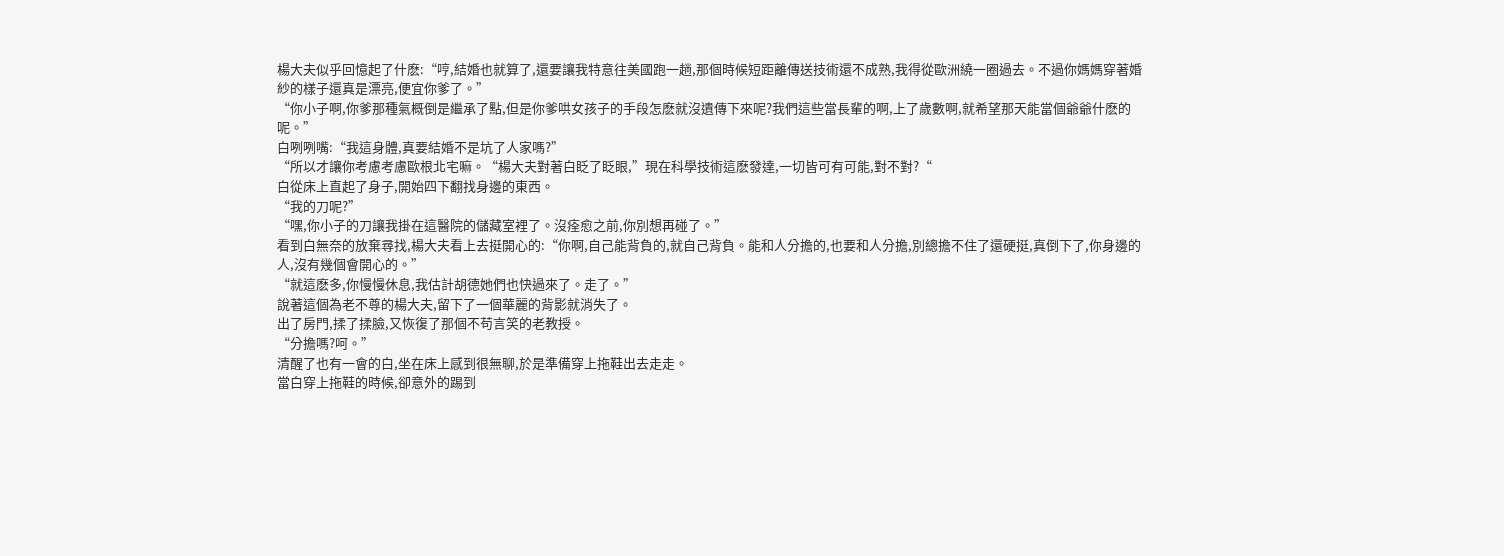楊大夫似乎回憶起了什麽:“哼,結婚也就算了,還要讓我特意往美國跑一趟,那個時候短距離傳送技術還不成熟,我得從歐洲繞一圈過去。不過你媽媽穿著婚紗的樣子還真是漂亮,便宜你爹了。”
“你小子啊,你爹那種氣概倒是繼承了點,但是你爹哄女孩子的手段怎麽就沒遺傳下來呢?我們這些當長輩的啊,上了歲數啊,就希望那天能當個爺爺什麽的呢。”
白咧咧嘴:“我這身體,真要結婚不是坑了人家嗎?”
“所以才讓你考慮考慮歐根北宅嘛。“楊大夫對著白眨了眨眼,”現在科學技術這麽發達,一切皆可有可能,對不對?“
白從床上直起了身子,開始四下翻找身邊的東西。
“我的刀呢?”
“嘿,你小子的刀讓我掛在這醫院的儲藏室裡了。沒痊愈之前,你別想再碰了。”
看到白無奈的放棄尋找,楊大夫看上去挺開心的:“你啊,自己能背負的,就自己背負。能和人分擔的,也要和人分擔,別總擔不住了還硬挺,真倒下了,你身邊的人,沒有幾個會開心的。”
“就這麽多,你慢慢休息,我估計胡德她們也快過來了。走了。”
說著這個為老不尊的楊大夫,留下了一個華麗的背影就消失了。
出了房門,揉了揉臉,又恢復了那個不苟言笑的老教授。
“分擔嗎?呵。”
清醒了也有一會的白,坐在床上感到很無聊,於是準備穿上拖鞋出去走走。
當白穿上拖鞋的時候,卻意外的踢到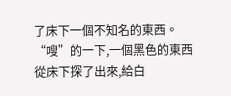了床下一個不知名的東西。
“嗖”的一下,一個黑色的東西從床下探了出來,給白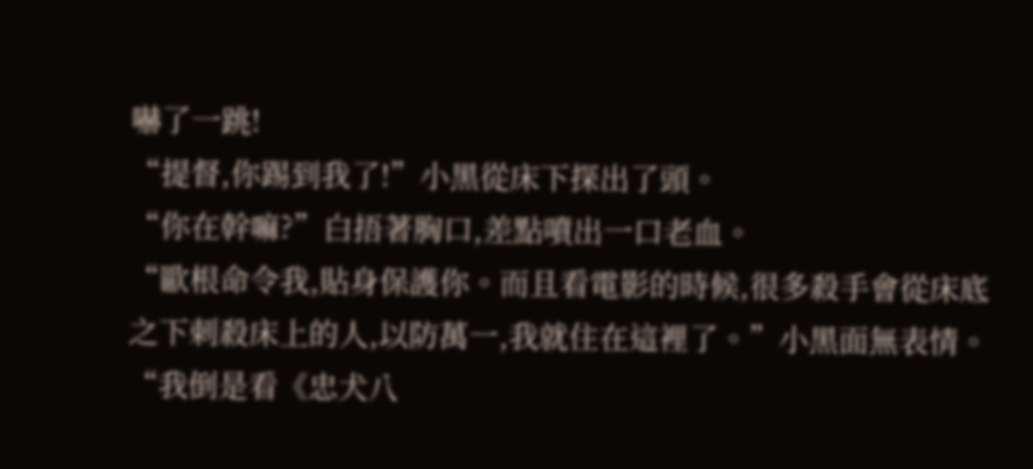嚇了一跳!
“提督,你踢到我了!”小黑從床下探出了頭。
“你在幹嘛?”白捂著胸口,差點噴出一口老血。
“歐根命令我,貼身保護你。而且看電影的時候,很多殺手會從床底之下刺殺床上的人,以防萬一,我就住在這裡了。”小黑面無表情。
“我倒是看《忠犬八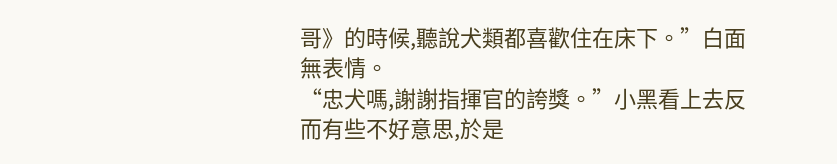哥》的時候,聽說犬類都喜歡住在床下。”白面無表情。
“忠犬嗎,謝謝指揮官的誇獎。”小黑看上去反而有些不好意思,於是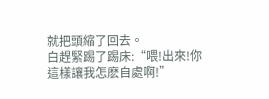就把頭縮了回去。
白趕緊踢了踢床:“喂!出來!你這樣讓我怎麽自處啊!”